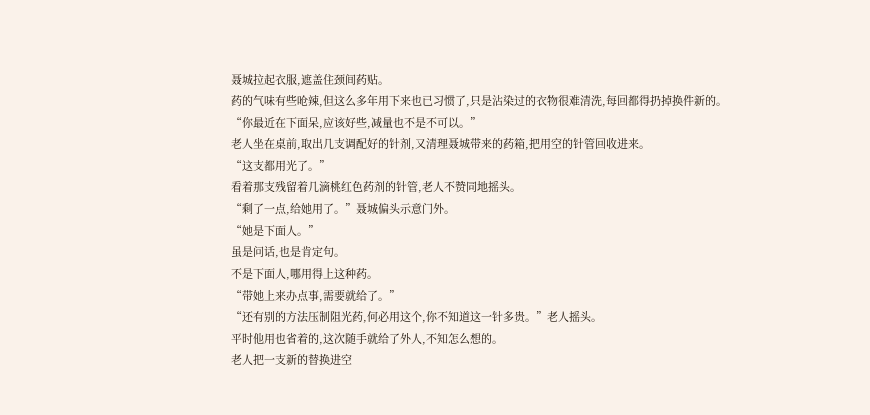聂城拉起衣服,遮盖住颈间药贴。
药的气味有些呛辣,但这么多年用下来也已习惯了,只是沾染过的衣物很难清洗,每回都得扔掉换件新的。
“你最近在下面呆,应该好些,减量也不是不可以。”
老人坐在桌前,取出几支调配好的针剂,又清理聂城带来的药箱,把用空的针管回收进来。
“这支都用光了。”
看着那支残留着几滴桃红色药剂的针管,老人不赞同地摇头。
“剩了一点,给她用了。”聂城偏头示意门外。
“她是下面人。”
虽是问话,也是肯定句。
不是下面人,哪用得上这种药。
“带她上来办点事,需要就给了。”
“还有别的方法压制阻光药,何必用这个,你不知道这一针多贵。”老人摇头。
平时他用也省着的,这次随手就给了外人,不知怎么想的。
老人把一支新的替换进空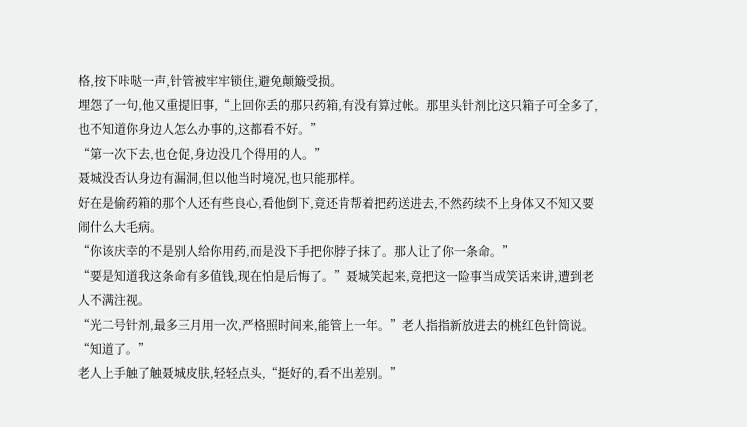格,按下咔哒一声,针管被牢牢锁住,避免颠簸受损。
埋怨了一句,他又重提旧事,“上回你丢的那只药箱,有没有算过帐。那里头针剂比这只箱子可全多了,也不知道你身边人怎么办事的,这都看不好。”
“第一次下去,也仓促,身边没几个得用的人。”
聂城没否认身边有漏洞,但以他当时境况,也只能那样。
好在是偷药箱的那个人还有些良心,看他倒下,竟还肯帮着把药送进去,不然药续不上身体又不知又要闹什么大毛病。
“你该庆幸的不是别人给你用药,而是没下手把你脖子抹了。那人让了你一条命。”
“要是知道我这条命有多值钱,现在怕是后悔了。”聂城笑起来,竟把这一险事当成笑话来讲,遭到老人不满注视。
“光二号针剂,最多三月用一次,严格照时间来,能管上一年。”老人指指新放进去的桃红色针筒说。
“知道了。”
老人上手触了触聂城皮肤,轻轻点头,“挺好的,看不出差别。”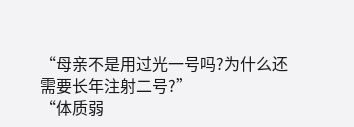“母亲不是用过光一号吗?为什么还需要长年注射二号?”
“体质弱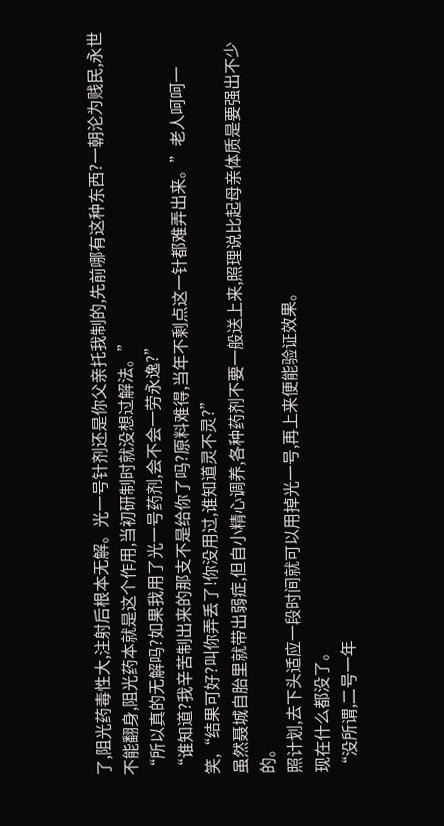了,阻光药毒性大,注射后根本无解。光一号针剂还是你父亲托我制的,先前哪有这种东西?一朝沦为贱民,永世不能翻身,阻光药本就是这个作用,当初研制时就没想过解法。”
“所以真的无解吗?如果我用了光一号药剂,会不会一劳永逸?”
“谁知道?我辛苦制出来的那支不是给你了吗?原料难得,当年不剩点这一针都难弄出来。”老人呵呵一笑,“结果可好?叫你弄丢了!你没用过,谁知道灵不灵?”
虽然聂城自胎里就带出弱症,但自小精心调养,各种药剂不要一般送上来,照理说比起母亲体质是要强出不少的。
照计划,去下头适应一段时间就可以用掉光一号,再上来便能验证效果。
现在什么都没了。
“没所谓,二号一年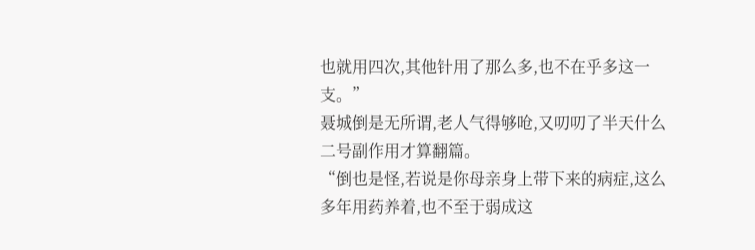也就用四次,其他针用了那么多,也不在乎多这一支。”
聂城倒是无所谓,老人气得够呛,又叨叨了半天什么二号副作用才算翻篇。
“倒也是怪,若说是你母亲身上带下来的病症,这么多年用药养着,也不至于弱成这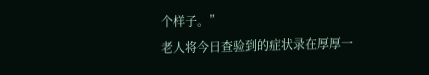个样子。”
老人将今日查验到的症状录在厚厚一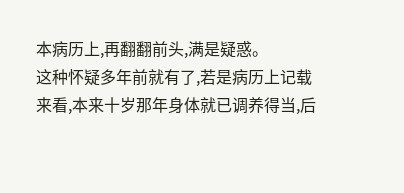本病历上,再翻翻前头,满是疑惑。
这种怀疑多年前就有了,若是病历上记载来看,本来十岁那年身体就已调养得当,后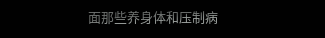面那些养身体和压制病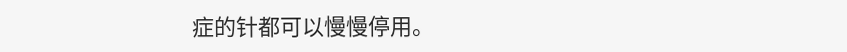症的针都可以慢慢停用。